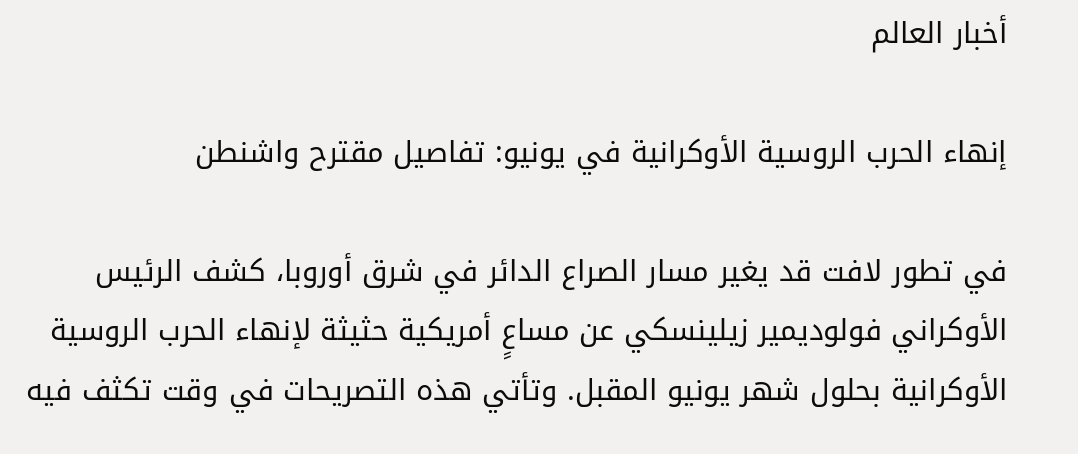أخبار العالم

إنهاء الحرب الروسية الأوكرانية في يونيو: تفاصيل مقترح واشنطن

في تطور لافت قد يغير مسار الصراع الدائر في شرق أوروبا، كشف الرئيس الأوكراني فولوديمير زيلينسكي عن مساعٍ أمريكية حثيثة لإنهاء الحرب الروسية الأوكرانية بحلول شهر يونيو المقبل. وتأتي هذه التصريحات في وقت تكثف فيه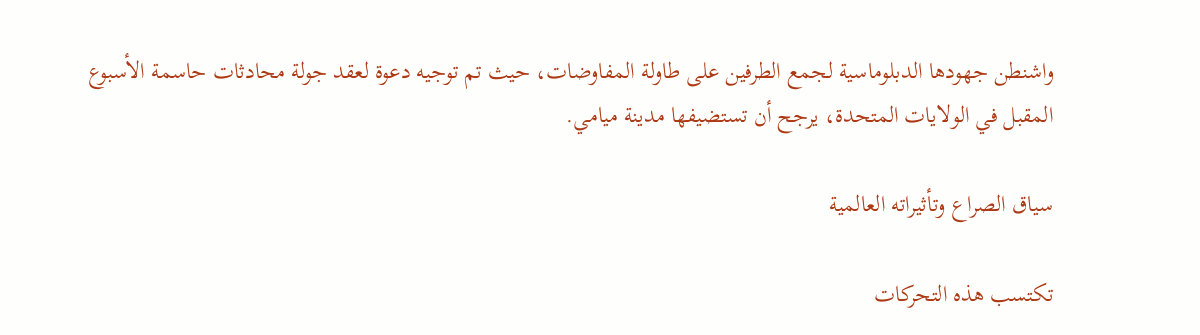واشنطن جهودها الدبلوماسية لجمع الطرفين على طاولة المفاوضات، حيث تم توجيه دعوة لعقد جولة محادثات حاسمة الأسبوع المقبل في الولايات المتحدة، يرجح أن تستضيفها مدينة ميامي.

سياق الصراع وتأثيراته العالمية

تكتسب هذه التحركات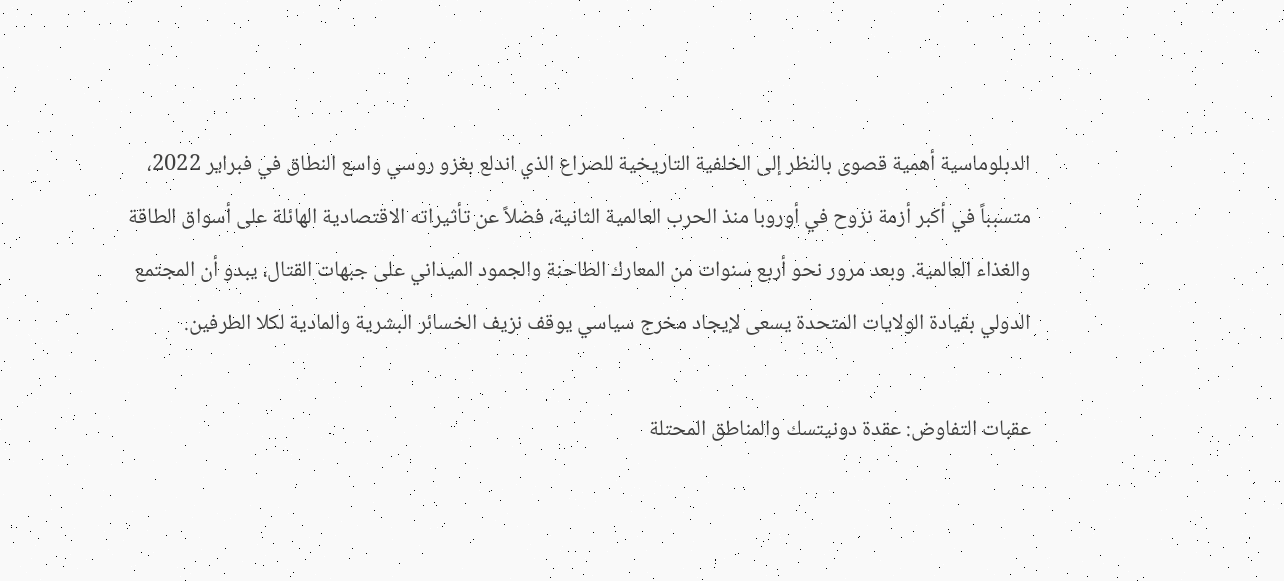الدبلوماسية أهمية قصوى بالنظر إلى الخلفية التاريخية للصراع الذي اندلع بغزو روسي واسع النطاق في فبراير 2022، متسبباً في أكبر أزمة نزوح في أوروبا منذ الحرب العالمية الثانية، فضلاً عن تأثيراته الاقتصادية الهائلة على أسواق الطاقة والغذاء العالمية. وبعد مرور نحو أربع سنوات من المعارك الطاحنة والجمود الميداني على جبهات القتال، يبدو أن المجتمع الدولي بقيادة الولايات المتحدة يسعى لإيجاد مخرج سياسي يوقف نزيف الخسائر البشرية والمادية لكلا الطرفين.

عقبات التفاوض: عقدة دونيتسك والمناطق المحتلة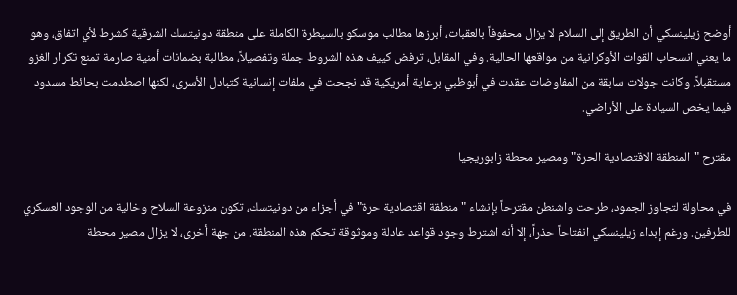أوضح زيلينسكي أن الطريق إلى السلام لا يزال محفوفاً بالعقبات، أبرزها مطالب موسكو بالسيطرة الكاملة على منطقة دونيتسك الشرقية كشرط لأي اتفاق، وهو ما يعني انسحاب القوات الأوكرانية من مواقعها الحالية. وفي المقابل، ترفض كييف هذه الشروط جملة وتفصيلاً، مطالبة بضمانات أمنية صارمة تمنع تكرار الغزو مستقبلاً. وكانت جولات سابقة من المفاوضات عقدت في أبوظبي برعاية أمريكية قد نجحت في ملفات إنسانية كتبادل الأسرى، لكنها اصطدمت بحائط مسدود فيما يخص السيادة على الأراضي.

مقترح "المنطقة الاقتصادية الحرة" ومصير محطة زابوريجيا

في محاولة لتجاوز الجمود، طرحت واشنطن مقترحاً بإنشاء "منطقة اقتصادية حرة" في أجزاء من دونيتسك، تكون منزوعة السلاح وخالية من الوجود العسكري للطرفين. ورغم إبداء زيلينسكي انفتاحاً حذراً، إلا أنه اشترط وجود قواعد عادلة وموثوقة تحكم هذه المنطقة. من جهة أخرى، لا يزال مصير محطة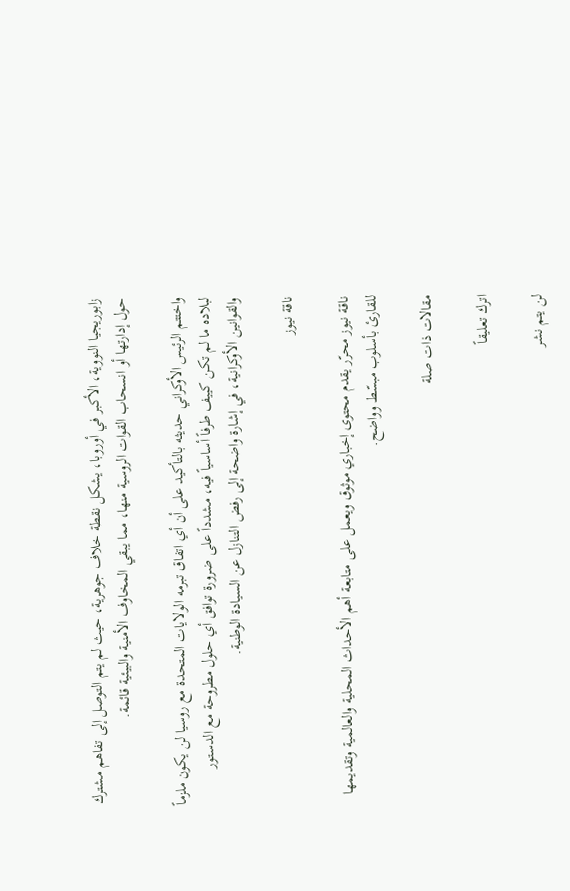زابوريجيا النووية، الأكبر في أوروبا، يشكل نقطة خلاف جوهرية، حيث لم يتم التوصل إلى تفاهم مشترك حول إدارتها أو انسحاب القوات الروسية منها، مما يبقي المخاوف الأمنية والبيئية قائمة.

واختتم الرئيس الأوكراني حديثه بالتأكيد على أن أي اتفاق تبرمه الولايات المتحدة مع روسيا لن يكون ملزماً لبلاده ما لم تكن كييف طرفاً أساسياً فيه، مشدداً على ضرورة توافق أي حلول مطروحة مع الدستور والقوانين الأوكرانية، في إشارة واضحة إلى رفض التنازل عن السيادة الوطنية.

ناقة نيوز

ناقة نيوز محرّر يقدم محتوى إخباري موثوق ويعمل على متابعة أهم الأحداث المحلية والعالمية وتقديمها للقارئ بأسلوب مبسّط وواضح.

مقالات ذات صلة

اترك تعليقاً

لن يتم نشر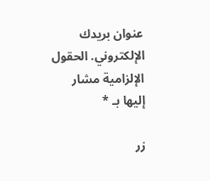عنوان بريدك الإلكتروني. الحقول الإلزامية مشار إليها بـ *

زر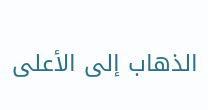الذهاب إلى الأعلى